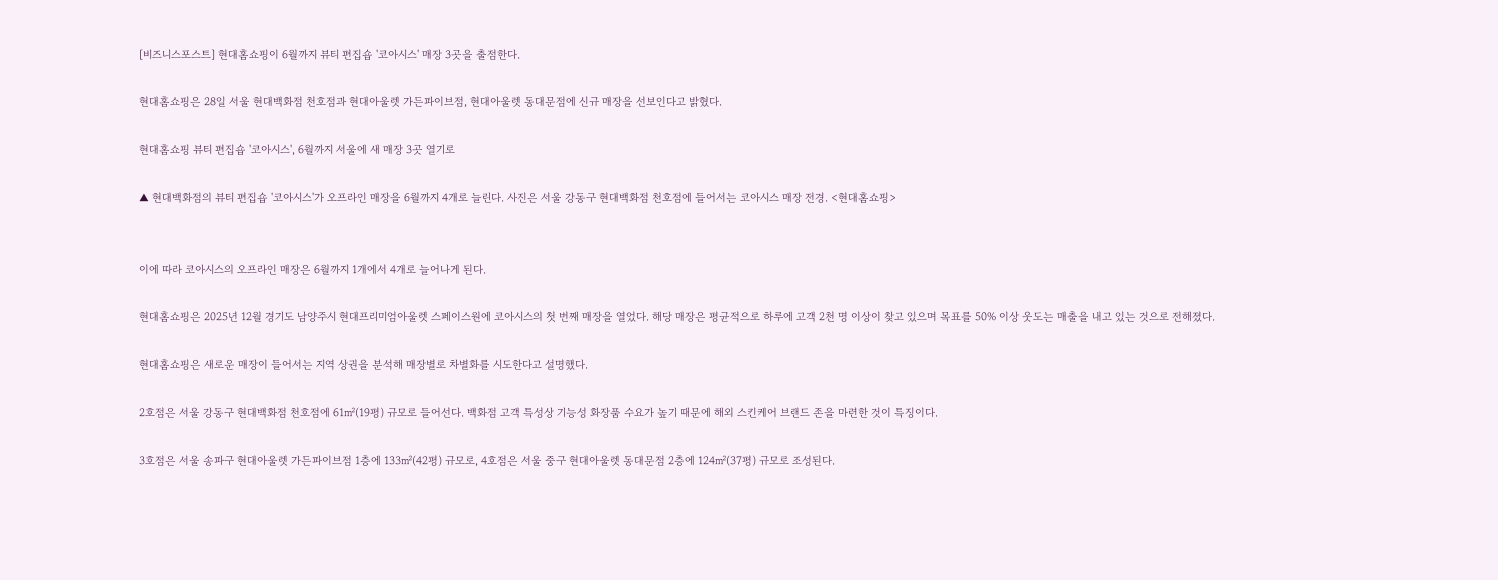[비즈니스포스트] 현대홈쇼핑이 6월까지 뷰티 편집숍 '코아시스' 매장 3곳을 출점한다.

현대홈쇼핑은 28일 서울 현대백화점 천호점과 현대아울렛 가든파이브점, 현대아울렛 동대문점에 신규 매장을 선보인다고 밝혔다.

현대홈쇼핑 뷰티 편집숍 '코아시스', 6월까지 서울에 새 매장 3곳 열기로

▲ 현대백화점의 뷰티 편집숍 '코아시스'가 오프라인 매장을 6월까지 4개로 늘린다. 사진은 서울 강동구 현대백화점 천호점에 들어서는 코아시스 매장 전경. <현대홈쇼핑>


이에 따라 코아시스의 오프라인 매장은 6월까지 1개에서 4개로 늘어나게 된다.

현대홈쇼핑은 2025년 12월 경기도 남양주시 현대프리미엄아울렛 스페이스원에 코아시스의 첫 번째 매장을 열었다. 해당 매장은 평균적으로 하루에 고객 2천 명 이상이 찾고 있으며 목표를 50% 이상 웃도는 매출을 내고 있는 것으로 전해졌다.

현대홈쇼핑은 새로운 매장이 들어서는 지역 상권을 분석해 매장별로 차별화를 시도한다고 설명했다.

2호점은 서울 강동구 현대백화점 천호점에 61㎡(19평) 규모로 들어선다. 백화점 고객 특성상 기능성 화장품 수요가 높기 때문에 해외 스킨케어 브랜드 존을 마련한 것이 특징이다.

3호점은 서울 송파구 현대아울렛 가든파이브점 1층에 133㎡(42평) 규모로, 4호점은 서울 중구 현대아울렛 동대문점 2층에 124㎡(37평) 규모로 조성된다.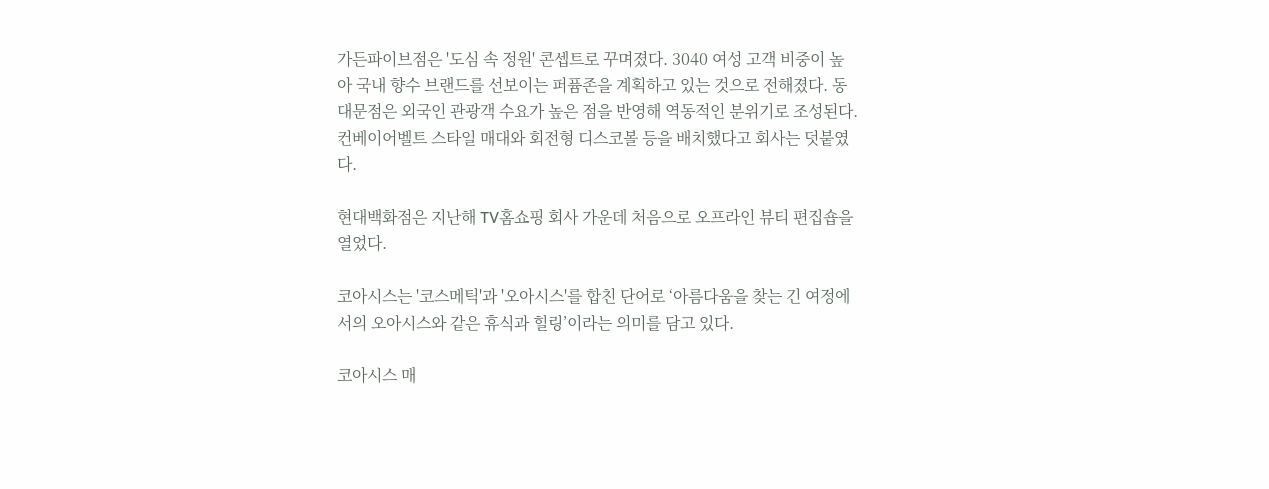가든파이브점은 '도심 속 정원' 콘셉트로 꾸며졌다. 3040 여성 고객 비중이 높아 국내 향수 브랜드를 선보이는 퍼퓸존을 계획하고 있는 것으로 전해졌다. 동대문점은 외국인 관광객 수요가 높은 점을 반영해 역동적인 분위기로 조성된다. 컨베이어벨트 스타일 매대와 회전형 디스코볼 등을 배치했다고 회사는 덧붙였다.

현대백화점은 지난해 TV홈쇼핑 회사 가운데 처음으로 오프라인 뷰티 편집숍을 열었다.

코아시스는 '코스메틱'과 '오아시스'를 합친 단어로 ‘아름다움을 찾는 긴 여정에서의 오아시스와 같은 휴식과 힐링’이라는 의미를 담고 있다.

코아시스 매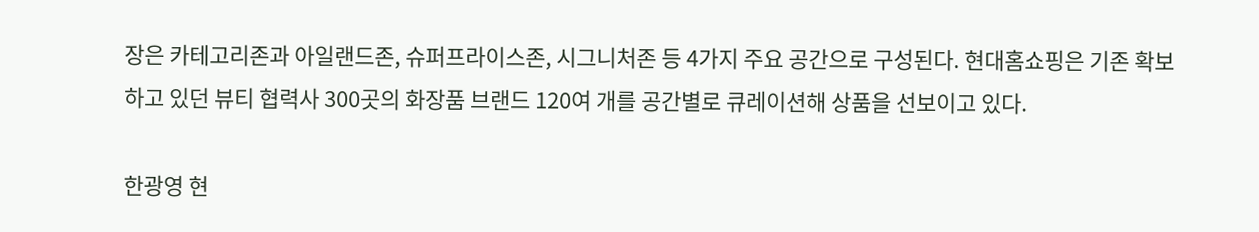장은 카테고리존과 아일랜드존, 슈퍼프라이스존, 시그니처존 등 4가지 주요 공간으로 구성된다. 현대홈쇼핑은 기존 확보하고 있던 뷰티 협력사 300곳의 화장품 브랜드 120여 개를 공간별로 큐레이션해 상품을 선보이고 있다.

한광영 현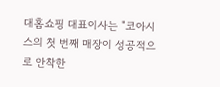대홈쇼핑 대표이사는 "코아시스의 첫 번째 매장이 성공적으로 안착한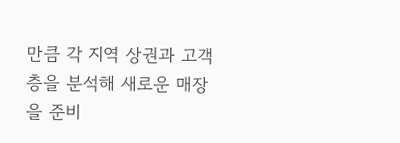만큼 각 지역 상권과 고객층을 분석해 새로운 매장을 준비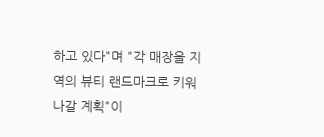하고 있다"며 "각 매장을 지역의 뷰티 랜드마크로 키워나갈 계획"이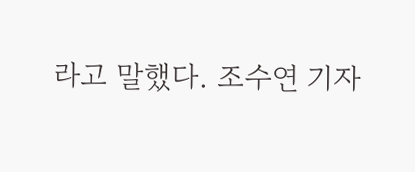라고 말했다. 조수연 기자